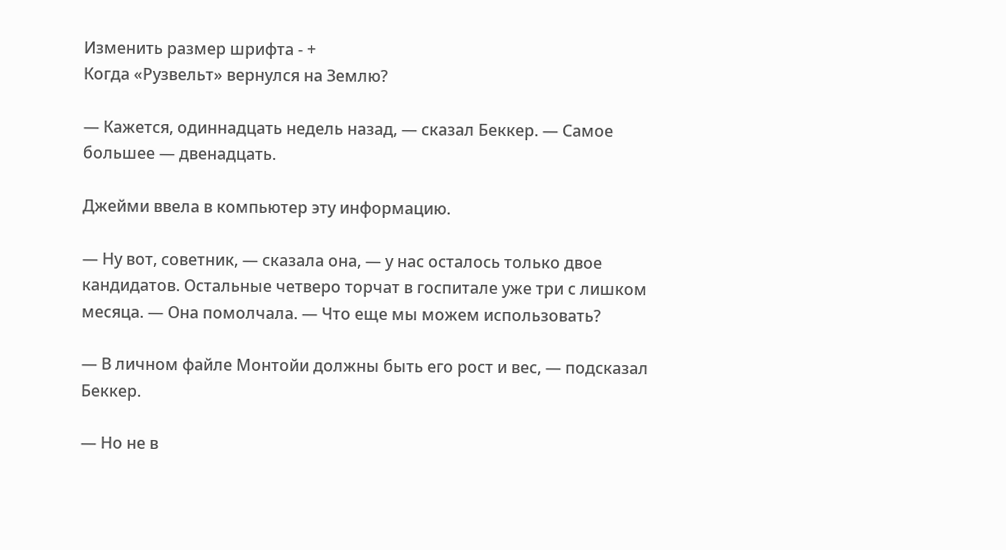Изменить размер шрифта - +
Когда «Рузвельт» вернулся на Землю?

— Кажется, одиннадцать недель назад, — сказал Беккер. — Самое большее — двенадцать.

Джейми ввела в компьютер эту информацию.

— Ну вот, советник, — сказала она, — у нас осталось только двое кандидатов. Остальные четверо торчат в госпитале уже три с лишком месяца. — Она помолчала. — Что еще мы можем использовать?

— В личном файле Монтойи должны быть его рост и вес, — подсказал Беккер.

— Но не в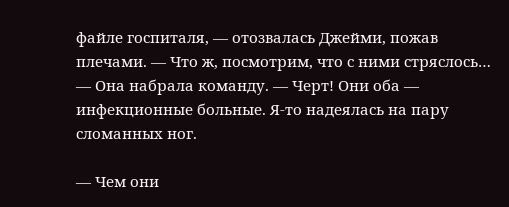файле госпиталя, — отозвалась Джейми, пожав плечами. — Что ж, посмотрим, что с ними стряслось… — Она набрала команду. — Черт! Они оба — инфекционные больные. Я-то надеялась на пару сломанных ног.

— Чем они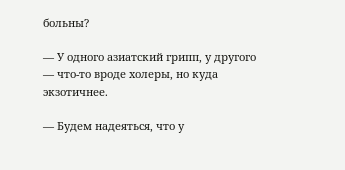больны?

— У одного азиатский грипп, у другого — что-то вроде холеры, но куда экзотичнее.

— Будем надеяться, что у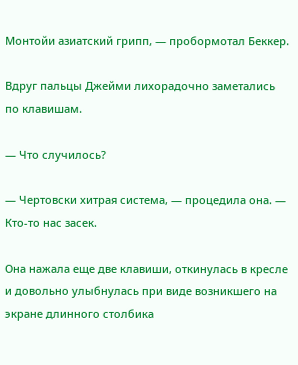Монтойи азиатский грипп, — пробормотал Беккер.

Вдруг пальцы Джейми лихорадочно заметались по клавишам.

— Что случилось?

— Чертовски хитрая система, — процедила она. — Кто-то нас засек.

Она нажала еще две клавиши, откинулась в кресле и довольно улыбнулась при виде возникшего на экране длинного столбика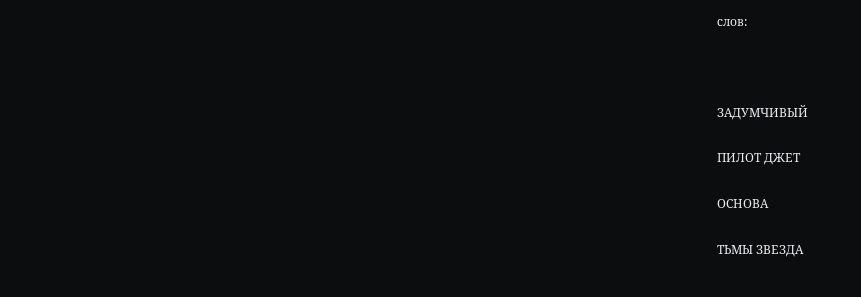слов:



ЗАДУМЧИВЫЙ

ПИЛОТ ДЖЕТ

ОСНОВА

ТЬМЫ ЗВЕЗДА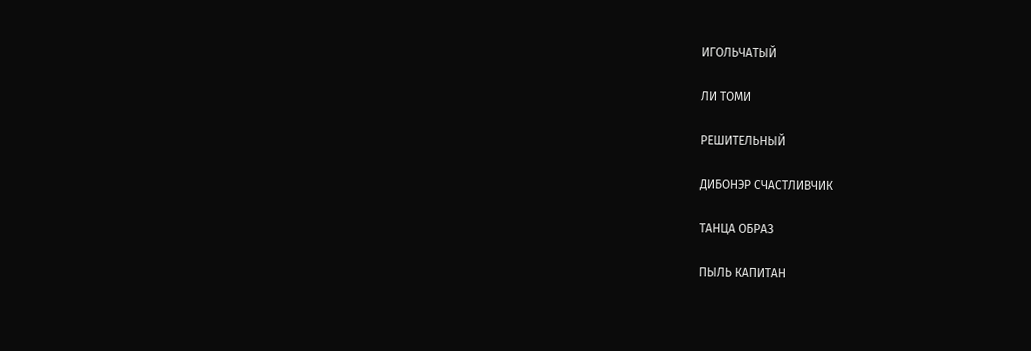ИГОЛЬЧАТЫЙ

ЛИ ТОМИ

РЕШИТЕЛЬНЫЙ

ДИБОНЭР СЧАСТЛИВЧИК

ТАНЦА ОБРАЗ

ПЫЛЬ КАПИТАН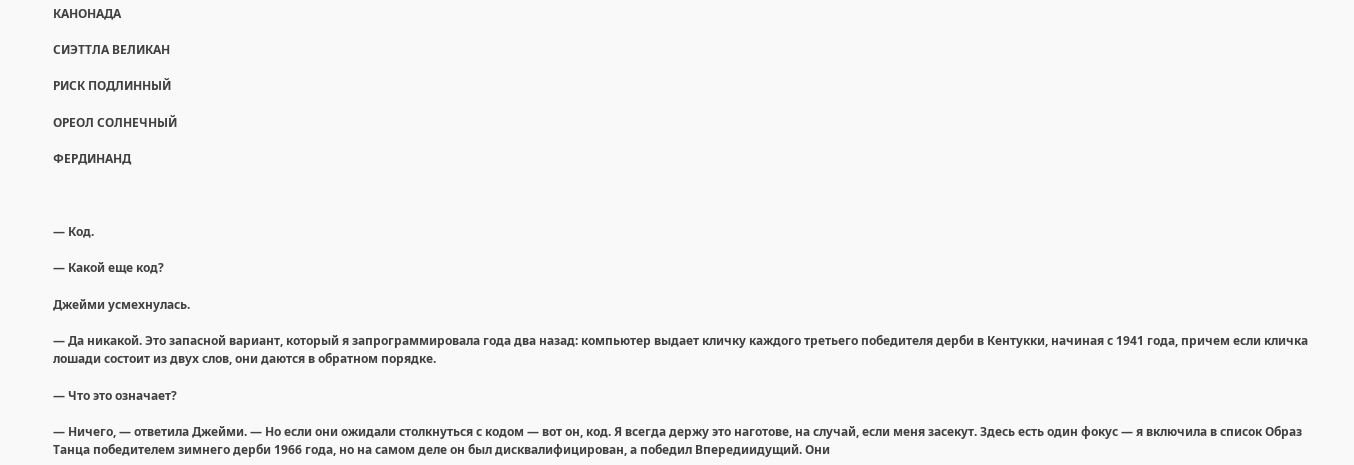КАНОНАДА

СИЭТТЛА ВЕЛИКАН

РИСК ПОДЛИННЫЙ

ОРЕОЛ СОЛНЕЧНЫЙ

ФЕРДИНАНД



— Код.

— Какой еще код?

Джейми усмехнулась.

— Да никакой. Это запасной вариант, который я запрограммировала года два назад: компьютер выдает кличку каждого третьего победителя дерби в Кентукки, начиная с 1941 года, причем если кличка лошади состоит из двух слов, они даются в обратном порядке.

— Что это означает?

— Ничего, — ответила Джейми. — Но если они ожидали столкнуться с кодом — вот он, код. Я всегда держу это наготове, на случай, если меня засекут. Здесь есть один фокус — я включила в список Образ Танца победителем зимнего дерби 1966 года, но на самом деле он был дисквалифицирован, а победил Впередиидущий. Они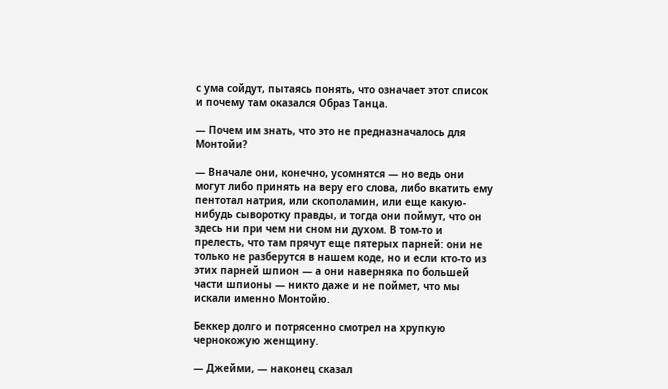с ума сойдут, пытаясь понять, что означает этот список и почему там оказался Образ Танца.

— Почем им знать, что это не предназначалось для Монтойи?

— Вначале они, конечно, усомнятся — но ведь они могут либо принять на веру его слова, либо вкатить ему пентотал натрия, или скополамин, или еще какую-нибудь сыворотку правды, и тогда они поймут, что он здесь ни при чем ни сном ни духом. В том-то и прелесть, что там прячут еще пятерых парней: они не только не разберутся в нашем коде, но и если кто-то из этих парней шпион — а они наверняка по большей части шпионы — никто даже и не поймет, что мы искали именно Монтойю.

Беккер долго и потрясенно смотрел на хрупкую чернокожую женщину.

— Джейми, — наконец сказал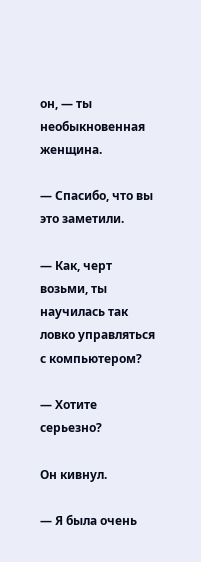он, — ты необыкновенная женщина.

— Спасибо, что вы это заметили.

— Как, черт возьми, ты научилась так ловко управляться с компьютером?

— Хотите серьезно?

Он кивнул.

— Я была очень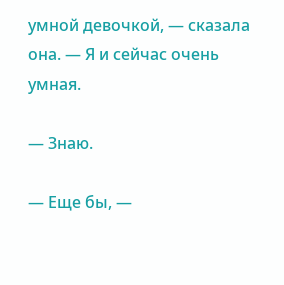умной девочкой, — сказала она. — Я и сейчас очень умная.

— Знаю.

— Еще бы, —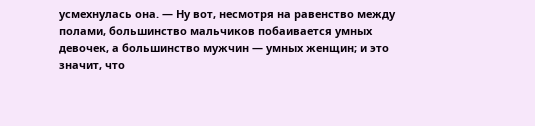усмехнулась она. — Ну вот, несмотря на равенство между полами, большинство мальчиков побаивается умных девочек, а большинство мужчин — умных женщин; и это значит, что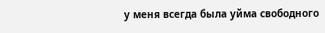у меня всегда была уйма свободного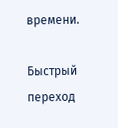времени.

Быстрый переход